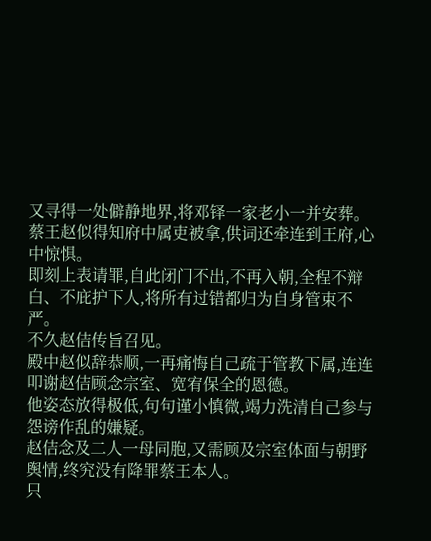又寻得一处僻静地界,将邓铎一家老小一并安葬。
蔡王赵似得知府中属吏被拿,供词还牵连到王府,心中惊惧。
即刻上表请罪,自此闭门不出,不再入朝,全程不辩白、不庇护下人,将所有过错都归为自身管束不严。
不久赵佶传旨召见。
殿中赵似辞恭顺,一再痛悔自己疏于管教下属,连连叩谢赵佶顾念宗室、宽宥保全的恩德。
他姿态放得极低,句句谨小慎微,竭力洗清自己参与怨谤作乱的嫌疑。
赵佶念及二人一母同胞,又需顾及宗室体面与朝野舆情,终究没有降罪蔡王本人。
只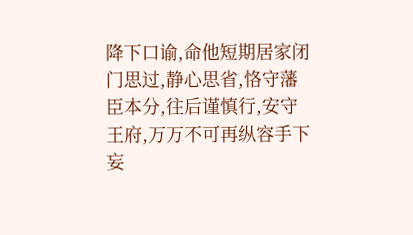降下口谕,命他短期居家闭门思过,静心思省,恪守藩臣本分,往后谨慎行,安守王府,万万不可再纵容手下妄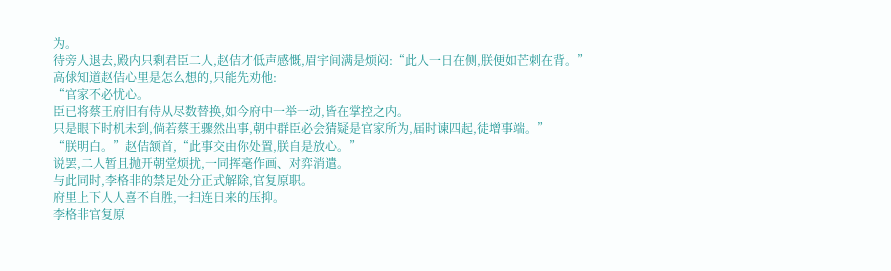为。
待旁人退去,殿内只剩君臣二人,赵佶才低声感慨,眉宇间满是烦闷:“此人一日在侧,朕便如芒刺在背。”
高俅知道赵佶心里是怎么想的,只能先劝他:
“官家不必忧心。
臣已将蔡王府旧有侍从尽数替换,如今府中一举一动,皆在掌控之内。
只是眼下时机未到,倘若蔡王骤然出事,朝中群臣必会猜疑是官家所为,届时谏四起,徒增事端。”
“朕明白。”赵佶颔首,“此事交由你处置,朕自是放心。”
说罢,二人暂且抛开朝堂烦扰,一同挥毫作画、对弈消遣。
与此同时,李格非的禁足处分正式解除,官复原职。
府里上下人人喜不自胜,一扫连日来的压抑。
李格非官复原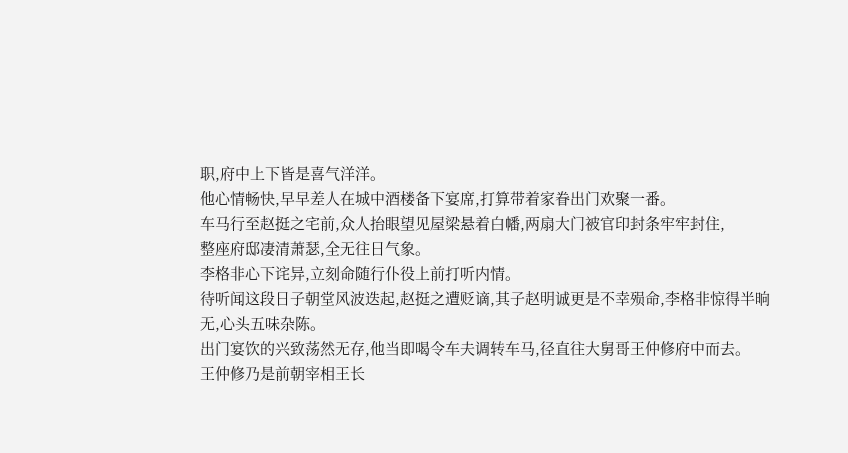职,府中上下皆是喜气洋洋。
他心情畅快,早早差人在城中酒楼备下宴席,打算带着家眷出门欢聚一番。
车马行至赵挺之宅前,众人抬眼望见屋梁悬着白幡,两扇大门被官印封条牢牢封住,
整座府邸凄清萧瑟,全无往日气象。
李格非心下诧异,立刻命随行仆役上前打听内情。
待听闻这段日子朝堂风波迭起,赵挺之遭贬谪,其子赵明诚更是不幸殒命,李格非惊得半晌无,心头五味杂陈。
出门宴饮的兴致荡然无存,他当即喝令车夫调转车马,径直往大舅哥王仲修府中而去。
王仲修乃是前朝宰相王长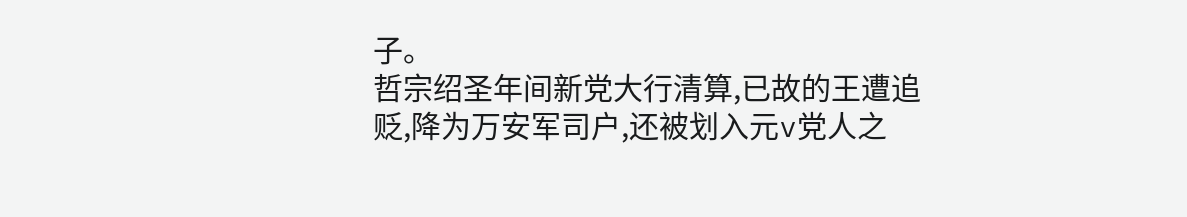子。
哲宗绍圣年间新党大行清算,已故的王遭追贬,降为万安军司户,还被划入元v党人之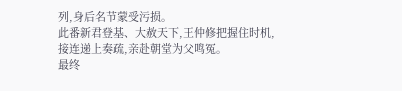列,身后名节蒙受污损。
此番新君登基、大赦天下,王仲修把握住时机,接连递上奏疏,亲赴朝堂为父鸣冤。
最终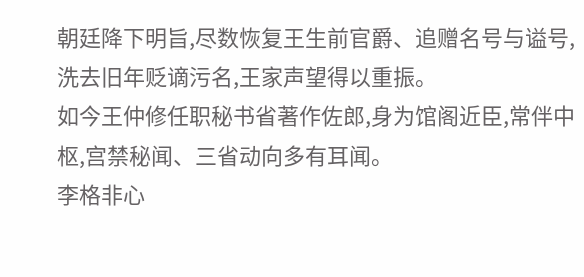朝廷降下明旨,尽数恢复王生前官爵、追赠名号与谥号,洗去旧年贬谪污名,王家声望得以重振。
如今王仲修任职秘书省著作佐郎,身为馆阁近臣,常伴中枢,宫禁秘闻、三省动向多有耳闻。
李格非心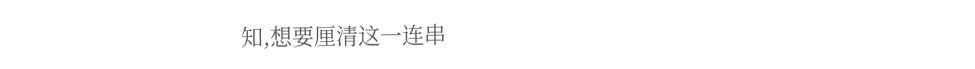知,想要厘清这一连串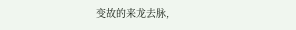变故的来龙去脉,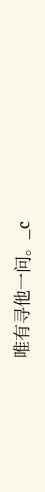唯有寻他一问。_c